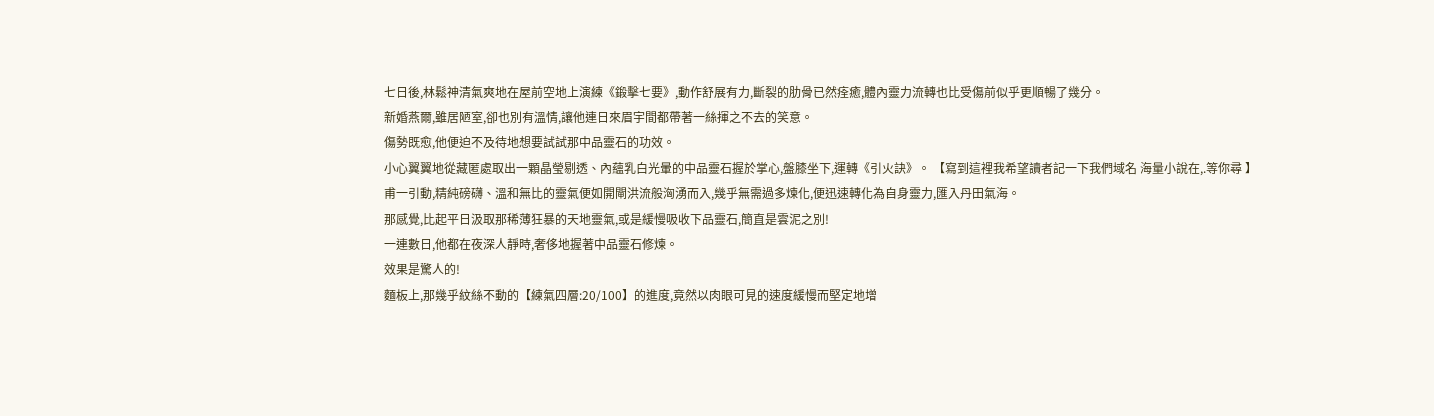七日後,林鬆神清氣爽地在屋前空地上演練《鍛擊七要》,動作舒展有力,斷裂的肋骨已然痊癒,體內靈力流轉也比受傷前似乎更順暢了幾分。
新婚燕爾,雖居陋室,卻也別有溫情,讓他連日來眉宇間都帶著一絲揮之不去的笑意。
傷勢既愈,他便迫不及待地想要試試那中品靈石的功效。
小心翼翼地從藏匿處取出一顆晶瑩剔透、內蘊乳白光暈的中品靈石握於掌心,盤膝坐下,運轉《引火訣》。 【寫到這裡我希望讀者記一下我們域名 海量小說在,.等你尋 】
甫一引動,精純磅礴、溫和無比的靈氣便如開閘洪流般洶湧而入,幾乎無需過多煉化,便迅速轉化為自身靈力,匯入丹田氣海。
那感覺,比起平日汲取那稀薄狂暴的天地靈氣,或是緩慢吸收下品靈石,簡直是雲泥之別!
一連數日,他都在夜深人靜時,奢侈地握著中品靈石修煉。
效果是驚人的!
麵板上,那幾乎紋絲不動的【練氣四層:20/100】的進度,竟然以肉眼可見的速度緩慢而堅定地增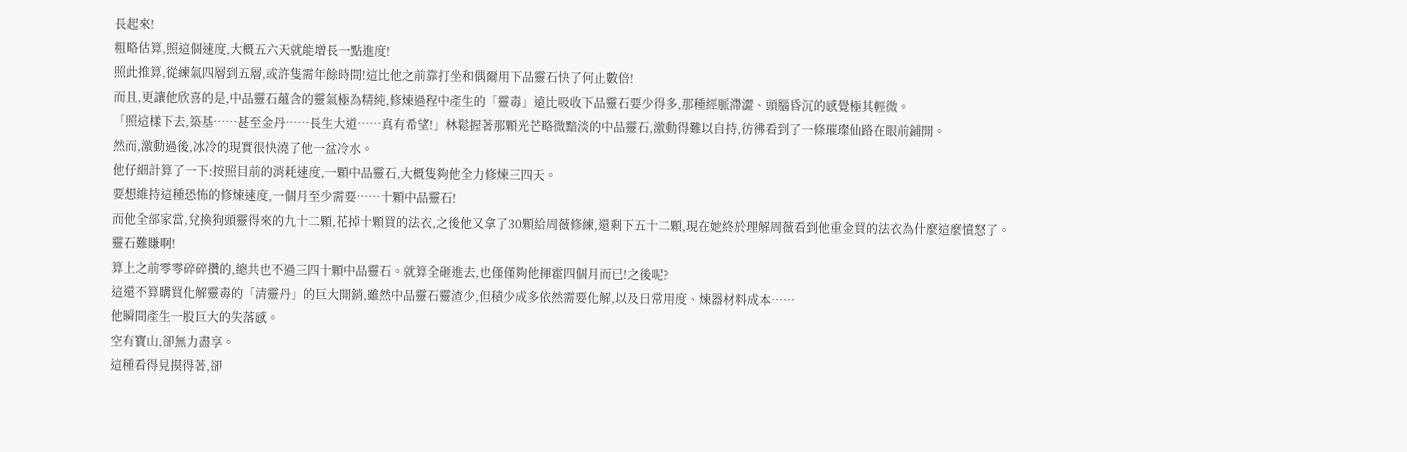長起來!
粗略估算,照這個速度,大概五六天就能增長一點進度!
照此推算,從練氣四層到五層,或許隻需年餘時間!這比他之前靠打坐和偶爾用下品靈石快了何止數倍!
而且,更讓他欣喜的是,中品靈石蘊含的靈氣極為精純,修煉過程中產生的「靈毒」遠比吸收下品靈石要少得多,那種經脈滯澀、頭腦昏沉的感覺極其輕微。
「照這樣下去,築基……甚至金丹……長生大道……真有希望!」林鬆握著那顆光芒略微黯淡的中品靈石,激動得難以自持,彷彿看到了一條璀璨仙路在眼前鋪開。
然而,激動過後,冰冷的現實很快澆了他一盆冷水。
他仔細計算了一下:按照目前的消耗速度,一顆中品靈石,大概隻夠他全力修煉三四天。
要想維持這種恐怖的修煉速度,一個月至少需要……十顆中品靈石!
而他全部家當,兌換狗頭靈得來的九十二顆,花掉十顆買的法衣,之後他又拿了30顆給周薇修練,還剩下五十二顆,現在她終於理解周薇看到他重金買的法衣為什麼這麼憤怒了。
靈石難賺啊!
算上之前零零碎碎攢的,總共也不過三四十顆中品靈石。就算全砸進去,也僅僅夠他揮霍四個月而已!之後呢?
這還不算購買化解靈毒的「清靈丹」的巨大開銷,雖然中品靈石靈渣少,但積少成多依然需要化解,以及日常用度、煉器材料成本……
他瞬間產生一股巨大的失落感。
空有寶山,卻無力盡享。
這種看得見摸得著,卻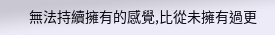無法持續擁有的感覺,比從未擁有過更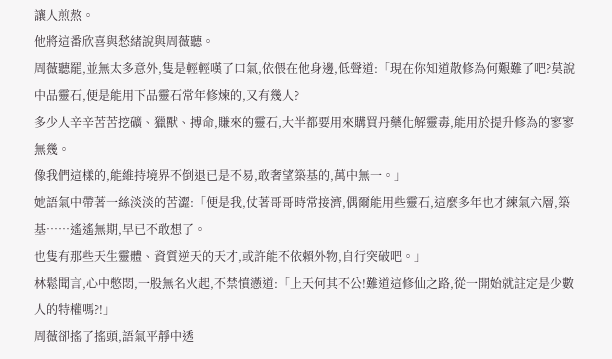讓人煎熬。
他將這番欣喜與愁緒說與周薇聽。
周薇聽罷,並無太多意外,隻是輕輕嘆了口氣,依偎在他身邊,低聲道:「現在你知道散修為何艱難了吧?莫說中品靈石,便是能用下品靈石常年修煉的,又有幾人?
多少人辛辛苦苦挖礦、獵獸、搏命,賺來的靈石,大半都要用來購買丹藥化解靈毒,能用於提升修為的寥寥無幾。
像我們這樣的,能維持境界不倒退已是不易,敢奢望築基的,萬中無一。」
她語氣中帶著一絲淡淡的苦澀:「便是我,仗著哥哥時常接濟,偶爾能用些靈石,這麼多年也才練氣六層,築基……遙遙無期,早已不敢想了。
也隻有那些天生靈體、資質逆天的天才,或許能不依賴外物,自行突破吧。」
林鬆聞言,心中憋悶,一股無名火起,不禁憤懣道:「上天何其不公!難道這修仙之路,從一開始就註定是少數人的特權嗎?!」
周薇卻搖了搖頭,語氣平靜中透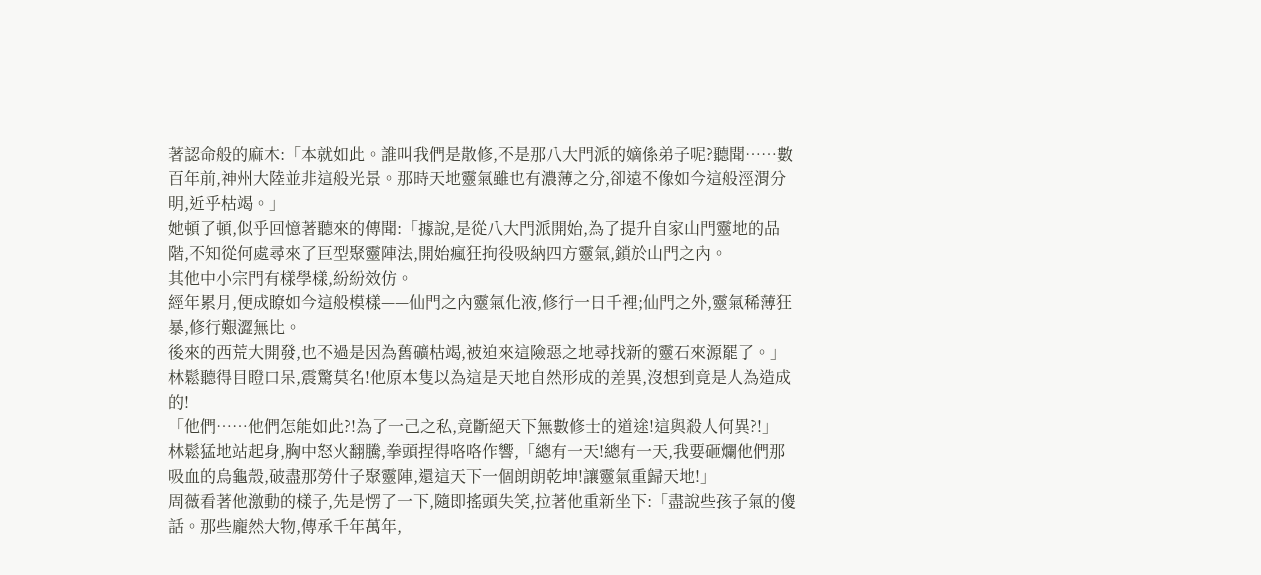著認命般的麻木:「本就如此。誰叫我們是散修,不是那八大門派的嫡係弟子呢?聽聞……數百年前,神州大陸並非這般光景。那時天地靈氣雖也有濃薄之分,卻遠不像如今這般涇渭分明,近乎枯竭。」
她頓了頓,似乎回憶著聽來的傳聞:「據說,是從八大門派開始,為了提升自家山門靈地的品階,不知從何處尋來了巨型聚靈陣法,開始瘋狂拘役吸納四方靈氣,鎖於山門之內。
其他中小宗門有樣學樣,紛紛效仿。
經年累月,便成瞭如今這般模樣——仙門之內靈氣化液,修行一日千裡;仙門之外,靈氣稀薄狂暴,修行艱澀無比。
後來的西荒大開發,也不過是因為舊礦枯竭,被迫來這險惡之地尋找新的靈石來源罷了。」
林鬆聽得目瞪口呆,震驚莫名!他原本隻以為這是天地自然形成的差異,沒想到竟是人為造成的!
「他們……他們怎能如此?!為了一己之私,竟斷絕天下無數修士的道途!這與殺人何異?!」
林鬆猛地站起身,胸中怒火翻騰,拳頭捏得咯咯作響,「總有一天!總有一天,我要砸爛他們那吸血的烏龜殼,破盡那勞什子聚靈陣,還這天下一個朗朗乾坤!讓靈氣重歸天地!」
周薇看著他激動的樣子,先是愣了一下,隨即搖頭失笑,拉著他重新坐下:「盡說些孩子氣的傻話。那些龐然大物,傳承千年萬年,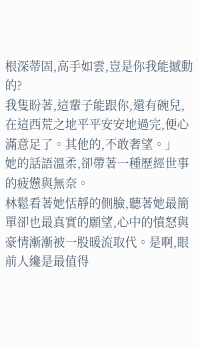根深蒂固,高手如雲,豈是你我能撼動的?
我隻盼著,這輩子能跟你,還有碗兒,在這西荒之地平平安安地過完,便心滿意足了。其他的,不敢奢望。」
她的話語溫柔,卻帶著一種歷經世事的疲憊與無奈。
林鬆看著她恬靜的側臉,聽著她最簡單卻也最真實的願望,心中的憤怒與豪情漸漸被一股暖流取代。是啊,眼前人纔是最值得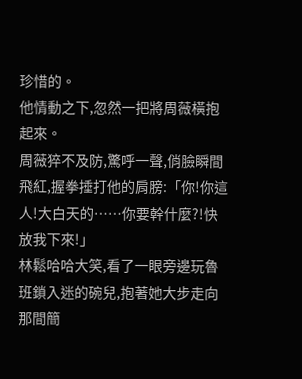珍惜的。
他情動之下,忽然一把將周薇橫抱起來。
周薇猝不及防,驚呼一聲,俏臉瞬間飛紅,握拳捶打他的肩膀:「你!你這人!大白天的……你要幹什麼?!快放我下來!」
林鬆哈哈大笑,看了一眼旁邊玩魯班鎖入迷的碗兒,抱著她大步走向那間簡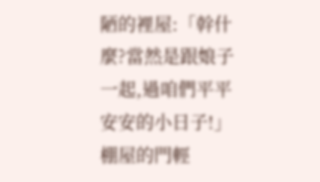陋的裡屋:「幹什麼?當然是跟娘子一起,過咱們平平安安的小日子!」
棚屋的門輕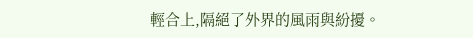輕合上,隔絕了外界的風雨與紛擾。